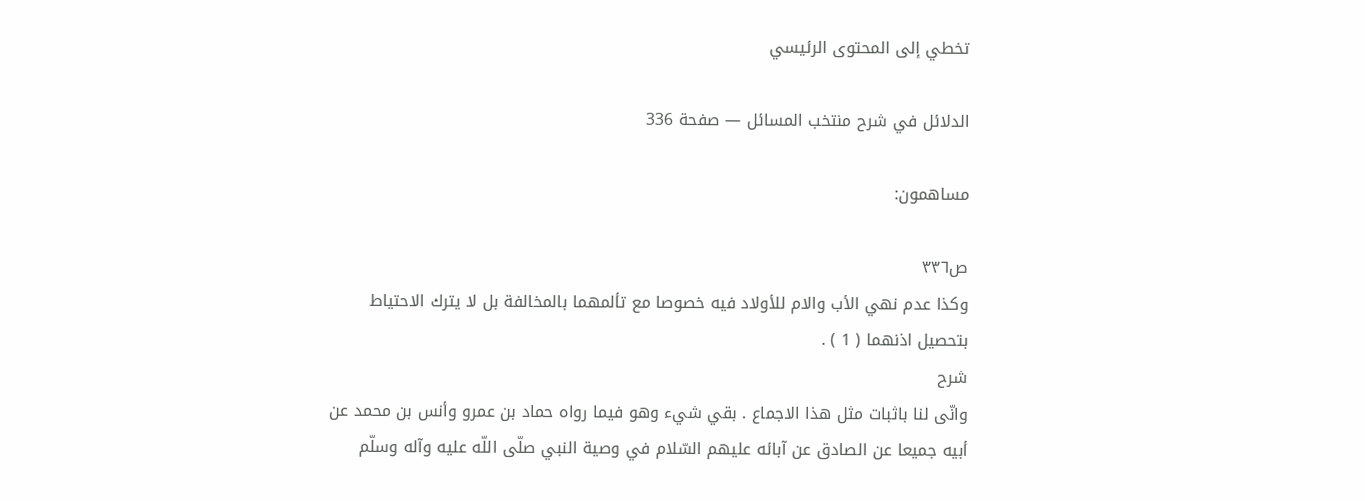تخطي إلى المحتوى الرئيسي

الدلائل في شرح منتخب المسائل — صفحة 336

مساهمون:

ص٣٣٦
وكذا عدم نهي الأب والام للأولاد فيه خصوصا مع تألمهما بالمخالفة بل لا يترك الاحتياط بتحصيل اذنهما ( 1 ) .
شرح
وانّى لنا باثبات مثل هذا الاجماع . بقي شيء وهو فيما رواه حماد بن عمرو وأنس بن محمد عن أبيه جميعا عن الصادق عن آبائه عليهم السّلام في وصية النبي صلّى اللّه عليه وآله وسلّم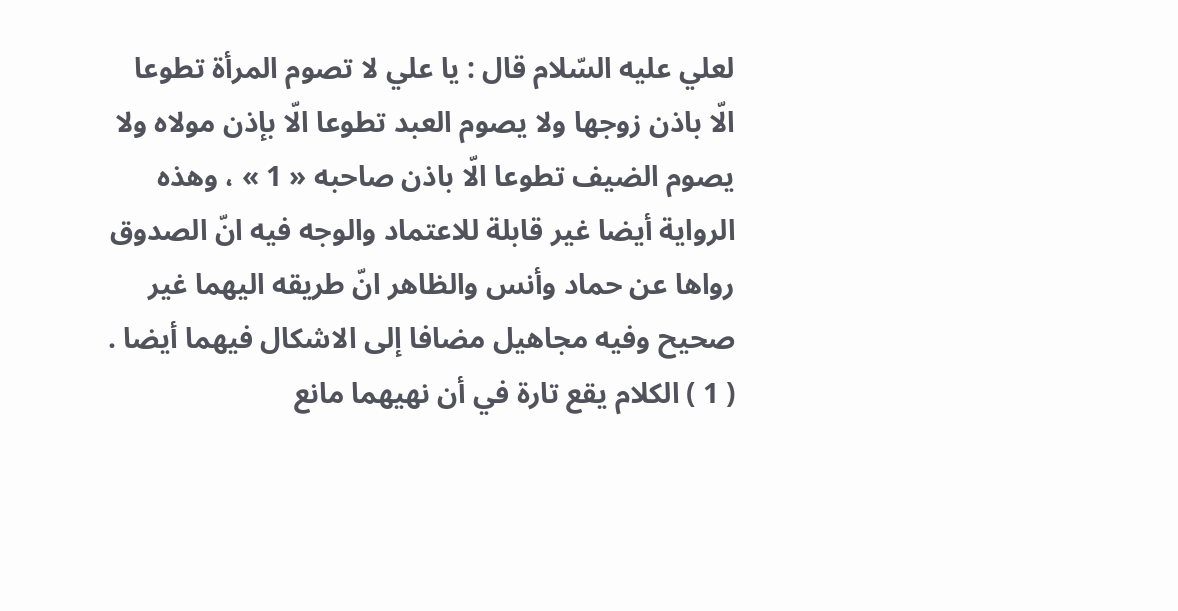لعلي عليه السّلام قال : يا علي لا تصوم المرأة تطوعا الّا باذن زوجها ولا يصوم العبد تطوعا الّا بإذن مولاه ولا يصوم الضيف تطوعا الّا باذن صاحبه « 1 » ، وهذه الرواية أيضا غير قابلة للاعتماد والوجه فيه انّ الصدوق رواها عن حماد وأنس والظاهر انّ طريقه اليهما غير صحيح وفيه مجاهيل مضافا إلى الاشكال فيهما أيضا . ( 1 ) الكلام يقع تارة في أن نهيهما مانع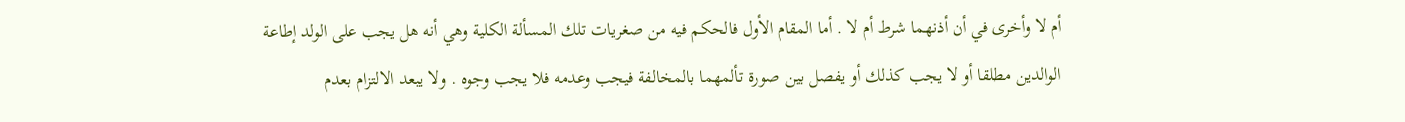أم لا وأخرى في أن أذنهما شرط أم لا . أما المقام الأول فالحكم فيه من صغريات تلك المسألة الكلية وهي أنه هل يجب على الولد إطاعة الوالدين مطلقا أو لا يجب كذلك أو يفصل بين صورة تألمهما بالمخالفة فيجب وعدمه فلا يجب وجوه . ولا يبعد الالتزام بعدم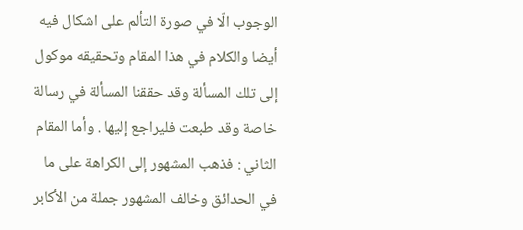الوجوب الّا في صورة التألم على اشكال فيه أيضا والكلام في هذا المقام وتحقيقه موكول إلى تلك المسألة وقد حققنا المسألة في رسالة خاصة وقد طبعت فليراجع إليها . وأما المقام الثاني : فذهب المشهور إلى الكراهة على ما في الحدائق وخالف المشهور جملة من الأكابر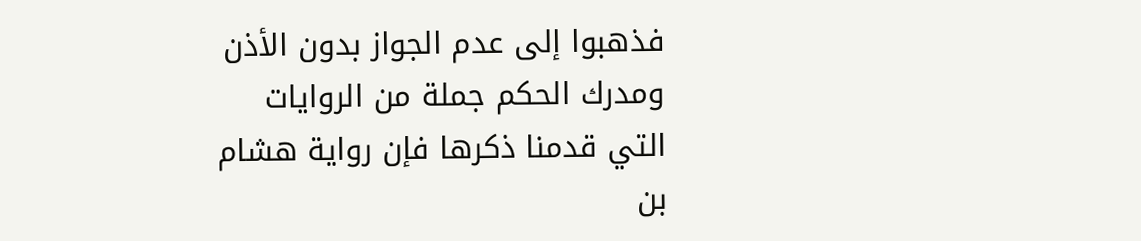فذهبوا إلى عدم الجواز بدون الأذن ومدرك الحكم جملة من الروايات التي قدمنا ذكرها فإن رواية هشام بن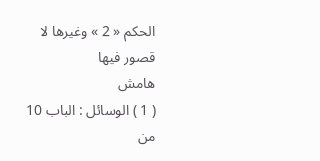الحكم « 2 » وغيرها لا قصور فيها
هامش
( 1 ) الوسائل : الباب 10 من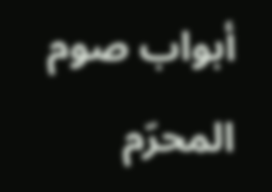أبواب صوم المحرّم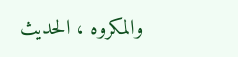والمكروه ، الحديث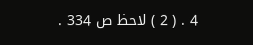4 . ( 2 ) لاحظ ص 334 .